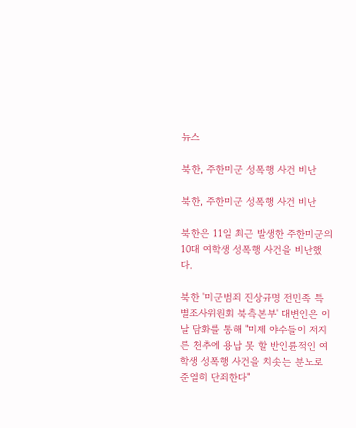뉴스

북한, 주한미군 성폭행 사건 비난

북한, 주한미군 성폭행 사건 비난

북한은 11일 최근 발생한 주한미군의 10대 여학생 성폭행 사건을 비난했다.

북한 '미군범죄 진상규명 전민족 특별조사위원회 북측본부' 대변인은 이날 담화를 통해 "미제 야수들이 저지른 천추에 용납 못 할 반인륜적인 여학생 성폭행 사건을 치솟는 분노로 준열히 단죄한다"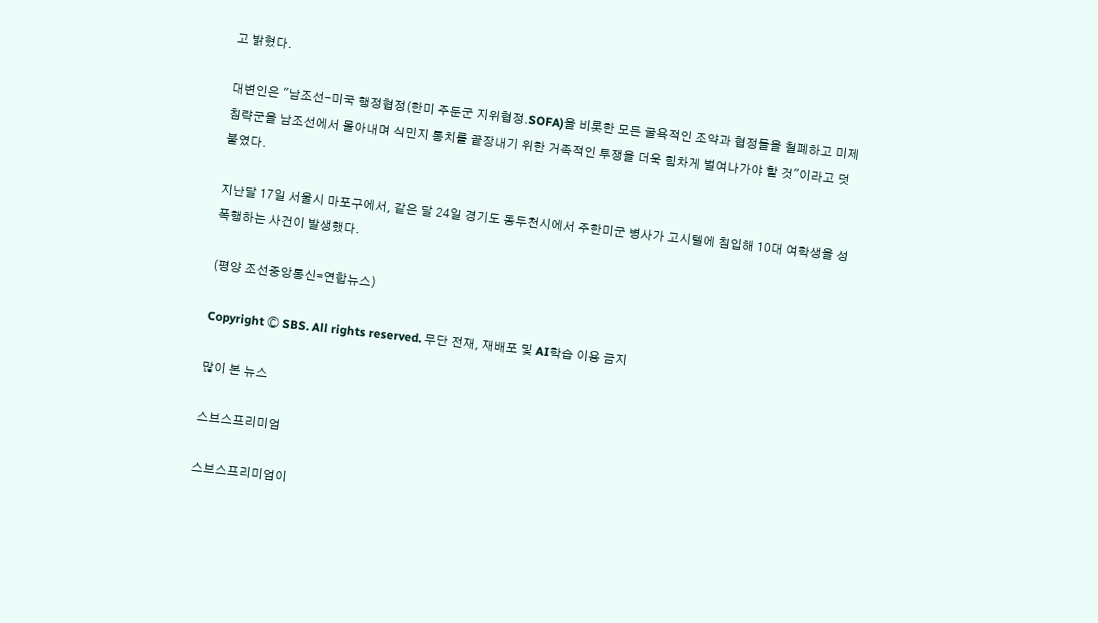고 밝혔다.

대변인은 "남조선-미국 행정협정(한미 주둔군 지위협정.SOFA)을 비롯한 모든 굴욕적인 조약과 협정들을 철폐하고 미제 침략군을 남조선에서 몰아내며 식민지 통치를 끝장내기 위한 거족적인 투쟁을 더욱 힘차게 벌여나가야 할 것"이라고 덧붙였다.

지난달 17일 서울시 마포구에서, 같은 달 24일 경기도 동두천시에서 주한미군 병사가 고시텔에 침입해 10대 여학생을 성폭행하는 사건이 발생했다.

(평양 조선중앙통신=연합뉴스)

Copyright Ⓒ SBS. All rights reserved. 무단 전재, 재배포 및 AI학습 이용 금지

많이 본 뉴스

스브스프리미엄

스브스프리미엄이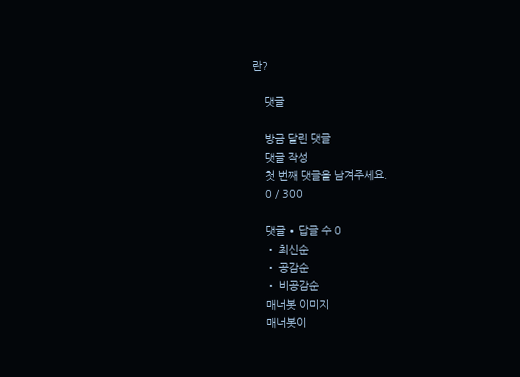란?

    댓글

    방금 달린 댓글
    댓글 작성
    첫 번째 댓글을 남겨주세요.
    0 / 300

    댓글 ∙ 답글 수 0
    • 최신순
    • 공감순
    • 비공감순
    매너봇 이미지
    매너봇이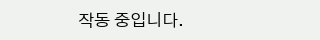작동 중입니다.